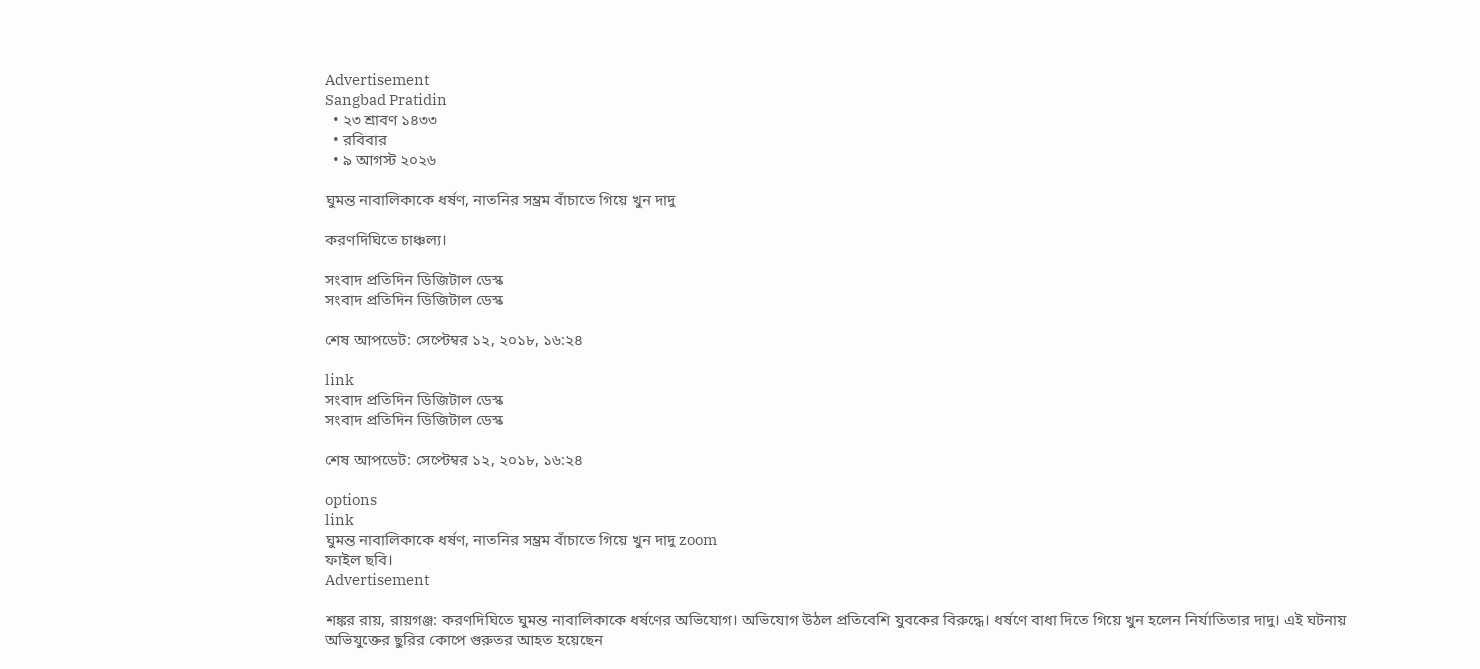Advertisement
Sangbad Pratidin
  • ২৩ শ্রাবণ ১৪৩৩
  • রবিবার
  • ৯ আগস্ট ২০২৬

ঘুমন্ত নাবালিকাকে ধর্ষণ, নাতনির সম্ভ্রম বাঁচাতে গিয়ে খুন দাদু

করণদিঘিতে চাঞ্চল্য।

সংবাদ প্রতিদিন ডিজিটাল ডেস্ক
সংবাদ প্রতিদিন ডিজিটাল ডেস্ক

শেষ আপডেট: সেপ্টেম্বর ১২, ২০১৮, ১৬:২৪

link
সংবাদ প্রতিদিন ডিজিটাল ডেস্ক
সংবাদ প্রতিদিন ডিজিটাল ডেস্ক

শেষ আপডেট: সেপ্টেম্বর ১২, ২০১৮, ১৬:২৪

options
link
ঘুমন্ত নাবালিকাকে ধর্ষণ, নাতনির সম্ভ্রম বাঁচাতে গিয়ে খুন দাদু zoom
ফাইল ছবি।
Advertisement

শঙ্কর রায়, রায়গঞ্জ: করণদিঘিতে ঘুমন্ত নাবালিকাকে ধর্ষণের অভিযোগ। অভিযোগ উঠল প্রতিবেশি যুবকের বিরুদ্ধে। ধর্ষণে বাধা দিতে গিয়ে খুন হলেন নির্যাতিতার দাদু। এই ঘটনায় অভিযুক্তের ছুরির কোপে গুরুতর আহত হয়েছেন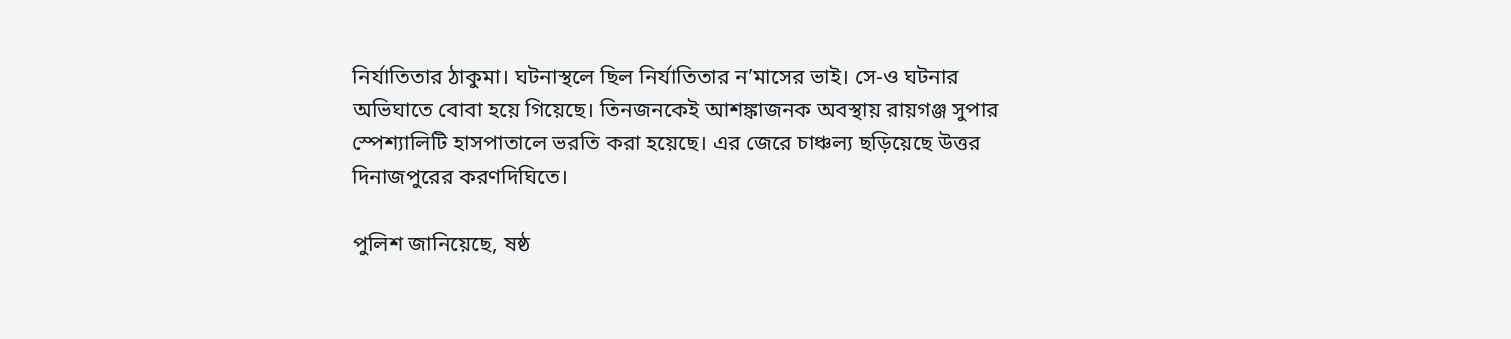নির্যাতিতার ঠাকুমা। ঘটনাস্থলে ছিল নির্যাতিতার ন’মাসের ভাই। সে-ও ঘটনার অভিঘাতে বোবা হয়ে গিয়েছে। তিনজনকেই আশঙ্কাজনক অবস্থায় রায়গঞ্জ সুপার স্পেশ্যালিটি হাসপাতালে ভরতি করা হয়েছে। এর জেরে চাঞ্চল্য ছড়িয়েছে উত্তর দিনাজপুরের করণদিঘিতে।

পুলিশ জানিয়েছে, ষষ্ঠ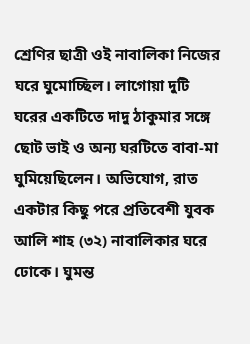শ্রেণির ছাত্রী ওই নাবালিকা নিজের ঘরে ঘুমোচ্ছিল। লাগোয়া দুটি ঘরের একটিতে দাদু ঠাকুমার সঙ্গে ছোট ভাই ও অন্য ঘরটিতে বাবা-মা ঘুমিয়েছিলেন। অভিযোগ, রাত একটার কিছু পরে প্রতিবেশী যুবক আলি শাহ (৩২) নাবালিকার ঘরে ঢোকে। ঘুমন্ত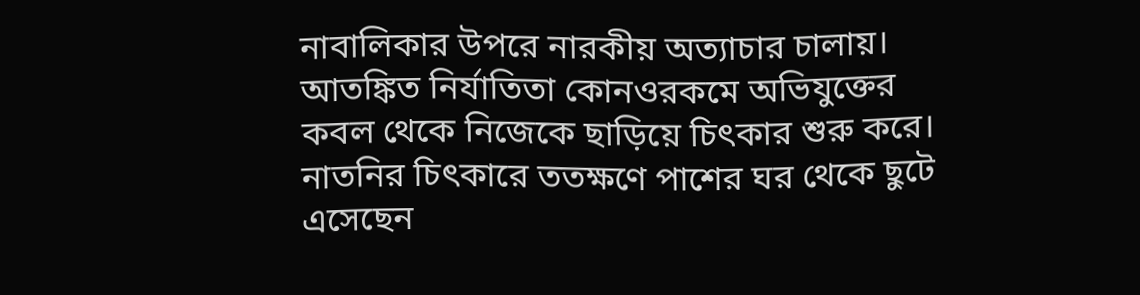নাবালিকার উপরে নারকীয় অত্যাচার চালায়। আতঙ্কিত নির্যাতিতা কোনওরকমে অভিযুক্তের কবল থেকে নিজেকে ছাড়িয়ে চিৎকার শুরু করে। নাতনির চিৎকারে ততক্ষণে পাশের ঘর থেকে ছুটে এসেছেন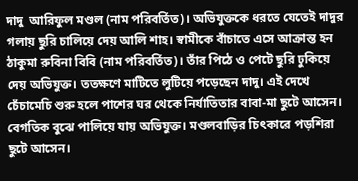দাদু  আরিফুল মণ্ডল (নাম পরিবর্তিত)। অভিযুক্তকে ধরতে যেতেই দাদুর গলায় ছুরি চালিয়ে দেয় আলি শাহ। স্বামীকে বাঁচাতে এসে আক্রান্ত হন ঠাকুমা রুবিনা বিবি (নাম পরিবর্তিত)। তাঁর পিঠে ও পেটে ছুরি ঢুকিয়ে দেয় অভিযুক্ত। ততক্ষণে মাটিতে লুটিয়ে পড়েছেন দাদু। এই দেখে চেঁচামেচি শুরু হলে পাশের ঘর থেকে নির্যাতিতার বাবা-মা ছুটে আসেন। বেগতিক বুঝে পালিয়ে যায় অভিযুক্ত। মণ্ডলবাড়ির চিৎকারে পড়শিরা ছুটে আসেন।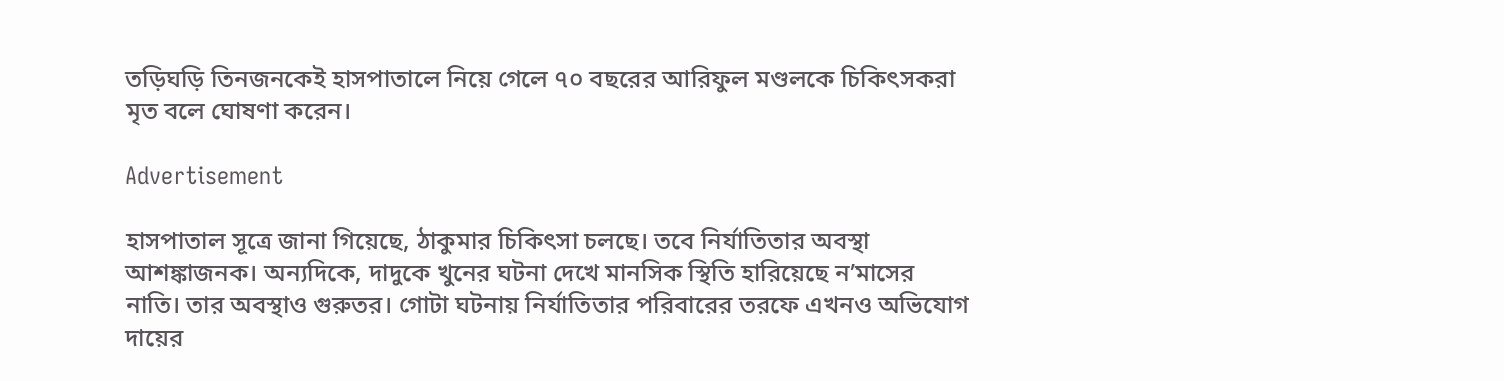তড়িঘড়ি তিনজনকেই হাসপাতালে নিয়ে গেলে ৭০ বছরের আরিফুল মণ্ডলকে চিকিৎসকরা মৃত বলে ঘোষণা করেন।

Advertisement

হাসপাতাল সূত্রে জানা গিয়েছে, ঠাকুমার চিকিৎসা চলছে। তবে নির্যাতিতার অবস্থা আশঙ্কাজনক। অন্যদিকে, দাদুকে খুনের ঘটনা দেখে মানসিক স্থিতি হারিয়েছে ন’মাসের নাতি। তার অবস্থাও গুরুতর। গোটা ঘটনায় নির্যাতিতার পরিবারের তরফে এখনও অভিযোগ দায়ের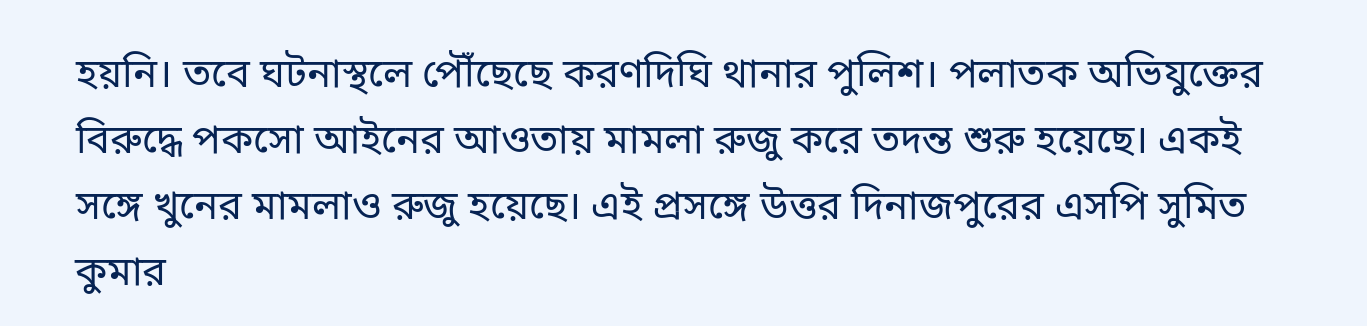হয়নি। তবে ঘটনাস্থলে পৌঁছেছে করণদিঘি থানার পুলিশ। পলাতক অভিযুক্তের বিরুদ্ধে পকসো আইনের আওতায় মামলা রুজু করে তদন্ত শুরু হয়েছে। একই সঙ্গে খুনের মামলাও রুজু হয়েছে। এই প্রসঙ্গে উত্তর দিনাজপুরের এসপি সুমিত কুমার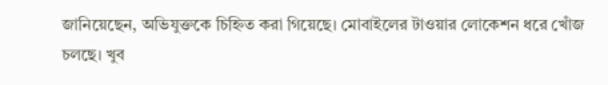জানিয়েছেন, অভিযুক্তকে চিহ্নিত করা গিয়েছে। মোবাইলের টাওয়ার লোকেশন ধরে খোঁজ চলছে। খুব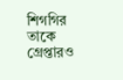শিগগির তাকে গ্রেপ্তারও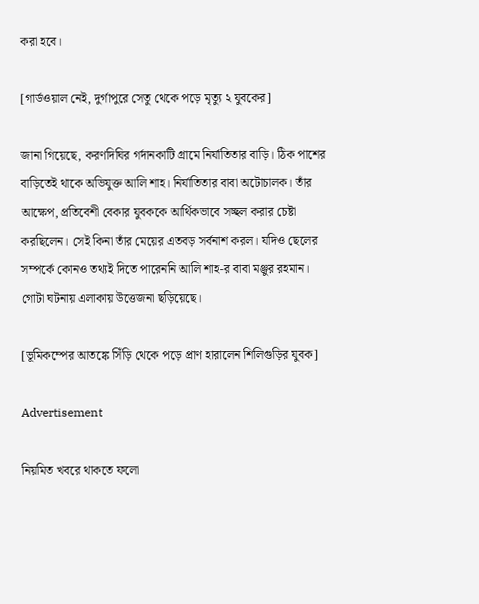করা হবে।

[গার্ডওয়াল নেই, দুর্গাপুরে সেতু থেকে পড়ে মৃত্যু ২ যুবকের]

জানা গিয়েছে, করণদিঘির গর্দানকাটি গ্রামে নির্যাতিতার বাড়ি। ঠিক পাশের বাড়িতেই থাকে অভিযুক্ত আলি শাহ। নির্যাতিতার বাবা অটোচালক। তাঁর আক্ষেপ, প্রতিবেশী বেকার যুবককে আর্থিকভাবে সচ্ছল করার চেষ্টা করছিলেন। সেই কিনা তাঁর মেয়ের এতবড় সর্বনাশ করল। যদিও ছেলের সম্পর্কে কোনও তথ্যই দিতে পারেননি আলি শাহ-র বাবা মঞ্জুর রহমান। গোটা ঘটনায় এলাকায় উত্তেজনা ছড়িয়েছে।

[ভূমিকম্পের আতঙ্কে সিঁড়ি থেকে পড়ে প্রাণ হারালেন শিলিগুড়ির যুবক]

Advertisement

নিয়মিত খবরে থাকতে ফলো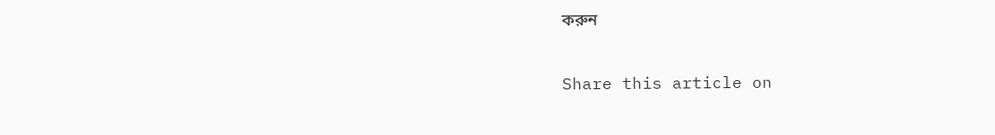করুন

Share this article on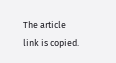The article link is copied.